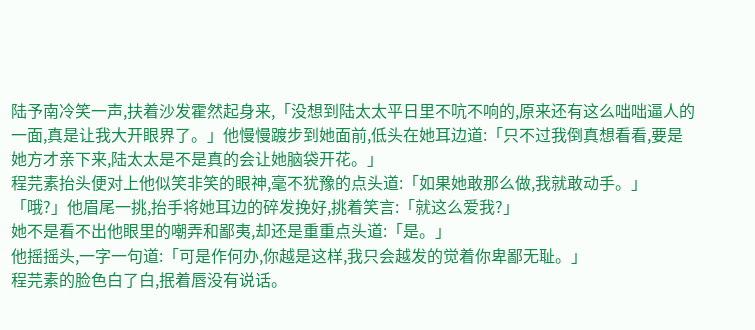陆予南冷笑一声,扶着沙发霍然起身来,「没想到陆太太平日里不吭不响的,原来还有这么咄咄逼人的一面,真是让我大开眼界了。」他慢慢踱步到她面前,低头在她耳边道:「只不过我倒真想看看,要是她方才亲下来,陆太太是不是真的会让她脑袋开花。」
程芫素抬头便对上他似笑非笑的眼神,毫不犹豫的点头道:「如果她敢那么做,我就敢动手。」
「哦?」他眉尾一挑,抬手将她耳边的碎发挽好,挑着笑言:「就这么爱我?」
她不是看不出他眼里的嘲弄和鄙夷,却还是重重点头道:「是。」
他摇摇头,一字一句道:「可是作何办,你越是这样,我只会越发的觉着你卑鄙无耻。」
程芫素的脸色白了白,抿着唇没有说话。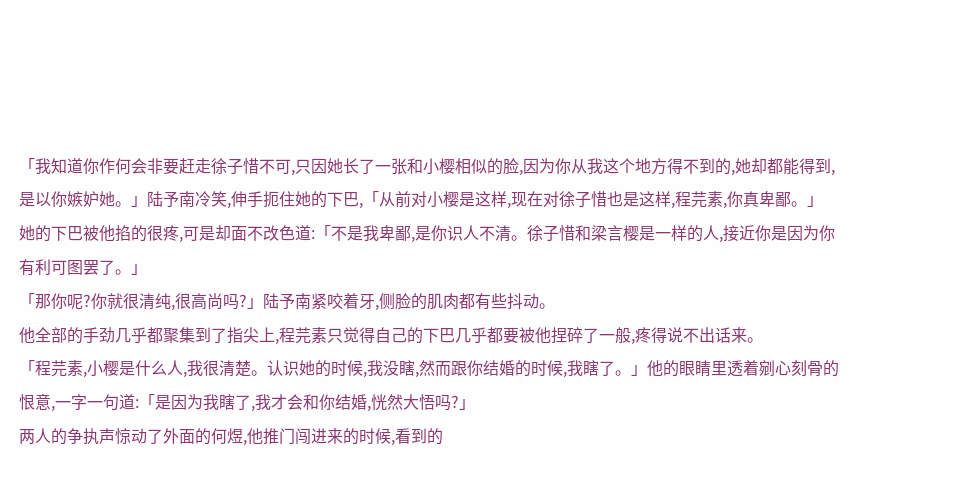「我知道你作何会非要赶走徐子惜不可,只因她长了一张和小樱相似的脸,因为你从我这个地方得不到的,她却都能得到,是以你嫉妒她。」陆予南冷笑,伸手扼住她的下巴,「从前对小樱是这样,现在对徐子惜也是这样,程芫素,你真卑鄙。」
她的下巴被他掐的很疼,可是却面不改色道:「不是我卑鄙,是你识人不清。徐子惜和梁言樱是一样的人,接近你是因为你有利可图罢了。」
「那你呢?你就很清纯,很高尚吗?」陆予南紧咬着牙,侧脸的肌肉都有些抖动。
他全部的手劲几乎都聚集到了指尖上,程芫素只觉得自己的下巴几乎都要被他捏碎了一般,疼得说不出话来。
「程芫素,小樱是什么人,我很清楚。认识她的时候,我没瞎,然而跟你结婚的时候,我瞎了。」他的眼睛里透着剜心刻骨的恨意,一字一句道:「是因为我瞎了,我才会和你结婚,恍然大悟吗?」
两人的争执声惊动了外面的何煜,他推门闯进来的时候,看到的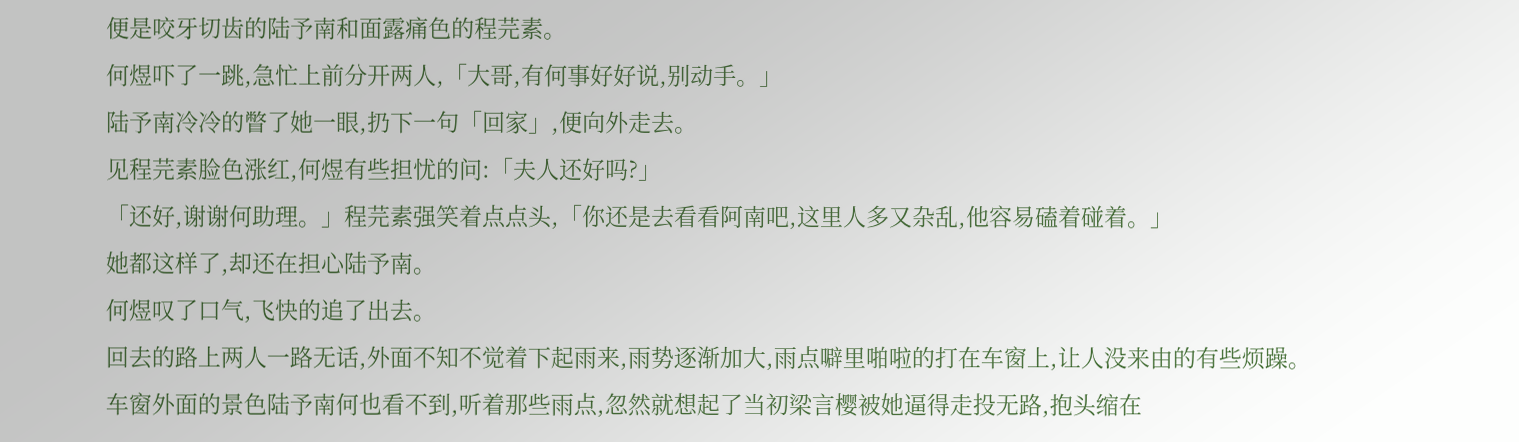便是咬牙切齿的陆予南和面露痛色的程芫素。
何煜吓了一跳,急忙上前分开两人,「大哥,有何事好好说,别动手。」
陆予南冷冷的瞥了她一眼,扔下一句「回家」,便向外走去。
见程芫素脸色涨红,何煜有些担忧的问:「夫人还好吗?」
「还好,谢谢何助理。」程芫素强笑着点点头,「你还是去看看阿南吧,这里人多又杂乱,他容易磕着碰着。」
她都这样了,却还在担心陆予南。
何煜叹了口气,飞快的追了出去。
回去的路上两人一路无话,外面不知不觉着下起雨来,雨势逐渐加大,雨点噼里啪啦的打在车窗上,让人没来由的有些烦躁。
车窗外面的景色陆予南何也看不到,听着那些雨点,忽然就想起了当初梁言樱被她逼得走投无路,抱头缩在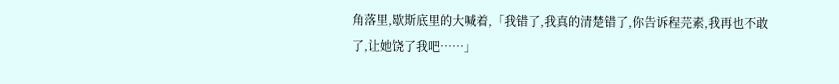角落里,歇斯底里的大喊着,「我错了,我真的清楚错了,你告诉程芫素,我再也不敢了,让她饶了我吧……」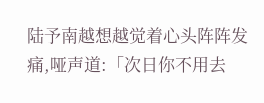陆予南越想越觉着心头阵阵发痛,哑声道:「次日你不用去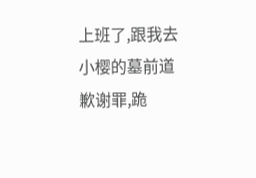上班了,跟我去小樱的墓前道歉谢罪,跪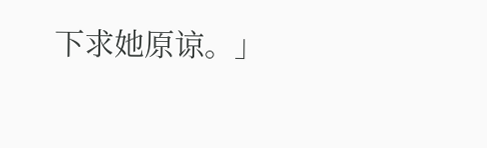下求她原谅。」